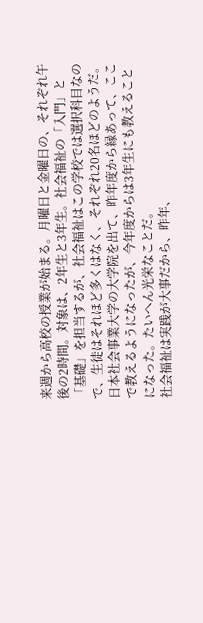来週から高校の授業が始まる。月曜日と金曜日の、それぞれ午後の2時間。対象は、2年生と3年生。社会福祉の「入門」と「基礎」を担当するが、社会福祉はこの学校では選択科目なので、生徒はそれほど多くはなく、それぞれ20名ほどのようだ。
日本社会事業大学の大学院を出て、昨年度から縁あって、ここで教えるようになったが、今年度からは3年生にも教えることになった。たいへん光栄なことだ。
社会福祉は実践が大事だから、昨年、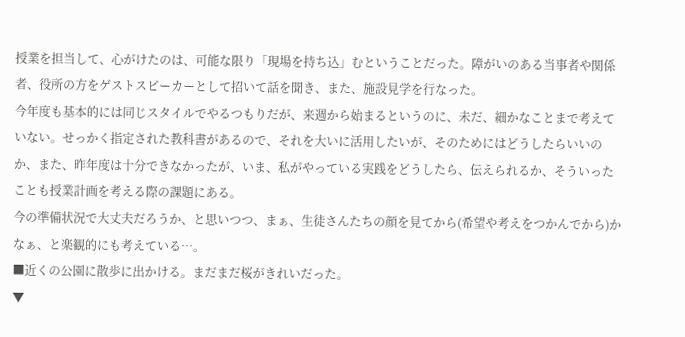授業を担当して、心がけたのは、可能な限り「現場を持ち込」むということだった。障がいのある当事者や関係者、役所の方をゲストスピーカーとして招いて話を聞き、また、施設見学を行なった。
今年度も基本的には同じスタイルでやるつもりだが、来週から始まるというのに、未だ、細かなことまで考えていない。せっかく指定された教科書があるので、それを大いに活用したいが、そのためにはどうしたらいいのか、また、昨年度は十分できなかったが、いま、私がやっている実践をどうしたら、伝えられるか、そういったことも授業計画を考える際の課題にある。
今の準備状況で大丈夫だろうか、と思いつつ、まぁ、生徒さんたちの顔を見てから(希望や考えをつかんでから)かなぁ、と楽観的にも考えている…。
■近くの公園に散歩に出かける。まだまだ桜がきれいだった。
▼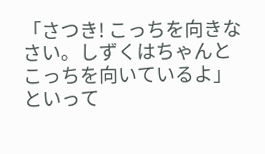「さつき! こっちを向きなさい。しずくはちゃんとこっちを向いているよ」といって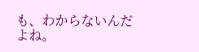も、わからないんだよね。